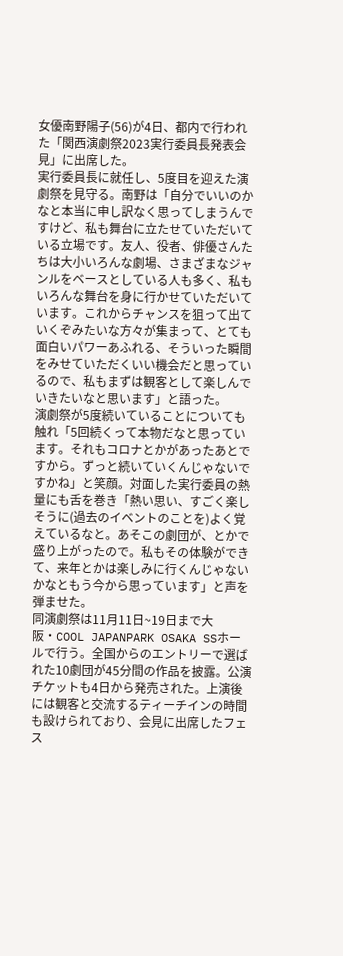女優南野陽子(56)が4日、都内で行われた「関西演劇祭2023実行委員長発表会見」に出席した。
実行委員長に就任し、5度目を迎えた演劇祭を見守る。南野は「自分でいいのかなと本当に申し訳なく思ってしまうんですけど、私も舞台に立たせていただいている立場です。友人、役者、俳優さんたちは大小いろんな劇場、さまざまなジャンルをベースとしている人も多く、私もいろんな舞台を身に行かせていただいています。これからチャンスを狙って出ていくぞみたいな方々が集まって、とても面白いパワーあふれる、そういった瞬間をみせていただくいい機会だと思っているので、私もまずは観客として楽しんでいきたいなと思います」と語った。
演劇祭が5度続いていることについても触れ「5回続くって本物だなと思っています。それもコロナとかがあったあとですから。ずっと続いていくんじゃないですかね」と笑顔。対面した実行委員の熱量にも舌を巻き「熱い思い、すごく楽しそうに(過去のイベントのことを)よく覚えているなと。あそこの劇団が、とかで盛り上がったので。私もその体験ができて、来年とかは楽しみに行くんじゃないかなともう今から思っています」と声を弾ませた。
同演劇祭は11月11日~19日まで大阪・COOL JAPANPARK OSAKA SSホールで行う。全国からのエントリーで選ばれた10劇団が45分間の作品を披露。公演チケットも4日から発売された。上演後には観客と交流するティーチインの時間も設けられており、会見に出席したフェス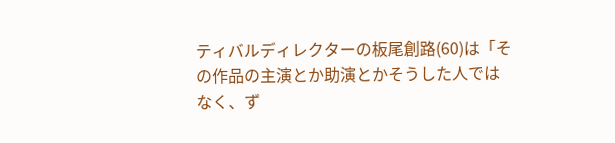ティバルディレクターの板尾創路(60)は「その作品の主演とか助演とかそうした人ではなく、ず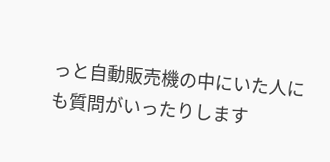っと自動販売機の中にいた人にも質問がいったりします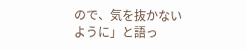ので、気を抜かないように」と語っ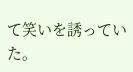て笑いを誘っていた。